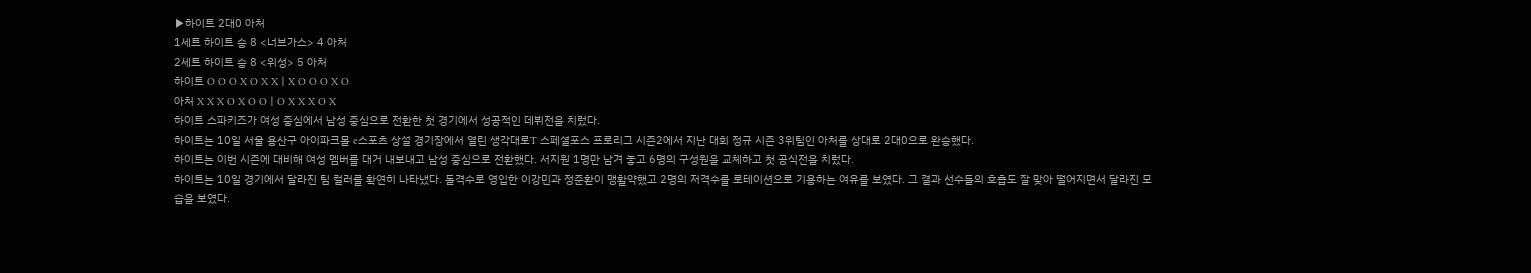▶하이트 2대0 아처
1세트 하이트 승 8 <너브가스> 4 아처
2세트 하이트 승 8 <위성> 5 아처
하이트 O O O X O X XㅣX O O O X O
아처 X X X O X O OㅣO X X X O X
하이트 스파키즈가 여성 중심에서 남성 중심으로 전환한 첫 경기에서 성공적인 데뷔전을 치렀다.
하이트는 10일 서울 용산구 아이파크몰 e스포츠 상설 경기장에서 열린 생각대로T 스페셜포스 프로리그 시즌2에서 지난 대회 정규 시즌 3위팀인 아처를 상대로 2대0으로 완승했다.
하이트는 이번 시즌에 대비해 여성 멤버를 대거 내보내고 남성 중심으로 전환했다. 서지원 1명만 남겨 놓고 6명의 구성원을 교체하고 첫 공식전을 치렀다.
하이트는 10일 경기에서 달라진 팀 컬러를 확연히 나타냈다. 돌격수로 영입한 이강민과 정준환이 맹활약했고 2명의 저격수를 로테이션으로 기용하는 여유를 보였다. 그 결과 선수들의 호흡도 잘 맞아 떨어지면서 달라진 모습을 보였다.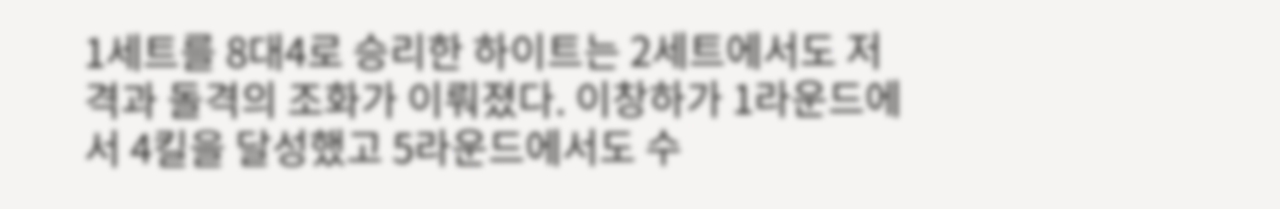1세트를 8대4로 승리한 하이트는 2세트에서도 저격과 돌격의 조화가 이뤄졌다. 이창하가 1라운드에서 4킬을 달성했고 5라운드에서도 수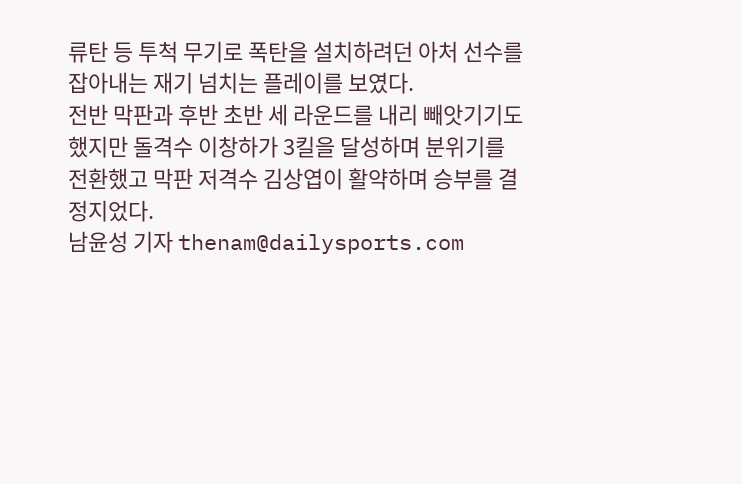류탄 등 투척 무기로 폭탄을 설치하려던 아처 선수를 잡아내는 재기 넘치는 플레이를 보였다.
전반 막판과 후반 초반 세 라운드를 내리 빼앗기기도 했지만 돌격수 이창하가 3킬을 달성하며 분위기를 전환했고 막판 저격수 김상엽이 활약하며 승부를 결정지었다.
남윤성 기자 thenam@dailysports.com